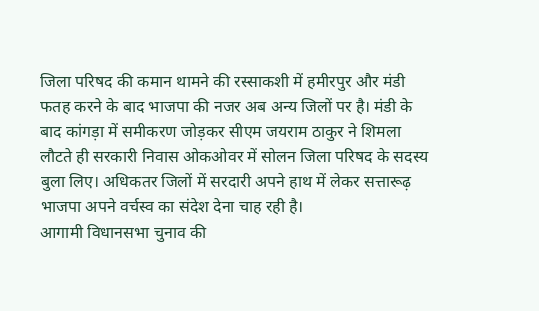जिला परिषद की कमान थामने की रस्साकशी में हमीरपुर और मंडी फतह करने के बाद भाजपा की नजर अब अन्य जिलों पर है। मंडी के बाद कांगड़ा में समीकरण जोड़कर सीएम जयराम ठाकुर ने शिमला लौटते ही सरकारी निवास ओकओवर में सोलन जिला परिषद के सदस्य बुला लिए। अधिकतर जिलों में सरदारी अपने हाथ में लेकर सत्तारूढ़ भाजपा अपने वर्चस्व का संदेश देना चाह रही है।
आगामी विधानसभा चुनाव की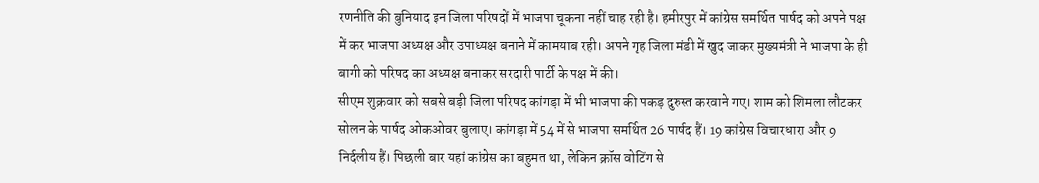रणनीति की बुनियाद इन जिला परिषदों में भाजपा चूकना नहीं चाह रही है। हमीरपुर में कांग्रेस समर्थित पार्षद को अपने पक्ष में कर भाजपा अध्यक्ष और उपाध्यक्ष बनाने में कामयाब रही। अपने गृह जिला मंडी में खुद जाकर मुख्यमंत्री ने भाजपा के ही बागी को परिषद का अध्यक्ष बनाकर सरदारी पार्टी के पक्ष में की।
सीएम शुक्रवार को सबसे बड़ी जिला परिषद कांगड़ा में भी भाजपा की पकड़ दुरुस्त करवाने गए। शाम को शिमला लौटकर सोलन के पार्षद ओकओवर बुलाए। कांगड़ा में 54 में से भाजपा समर्थित 26 पार्षद हैं। 19 कांग्रेस विचारधारा और 9 निर्दलीय हैं। पिछली बार यहां कांग्रेस का बहुमत था, लेकिन क्रॉस वोटिंग से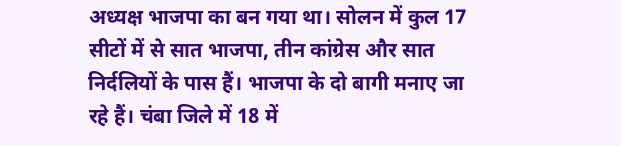अध्यक्ष भाजपा का बन गया था। सोलन में कुल 17 सीटों में से सात भाजपा, तीन कांग्रेस और सात निर्दलियों के पास हैं। भाजपा के दो बागी मनाए जा रहे हैं। चंबा जिले में 18 में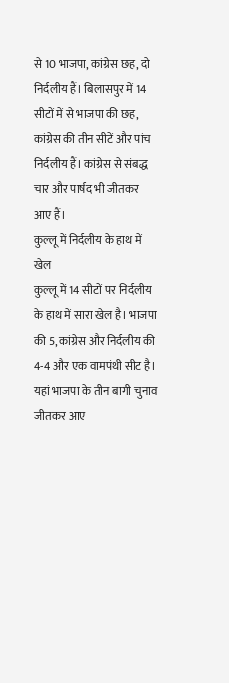से 10 भाजपा, कांग्रेस छह, दो निर्दलीय हैं। बिलासपुर में 14 सीटों में से भाजपा की छह, कांग्रेस की तीन सीटें और पांच निर्दलीय हैं। कांग्रेस से संबद्ध चार और पार्षद भी जीतकर आए हैं।
कुल्लू में निर्दलीय के हाथ में खेल
कुल्लू में 14 सीटों पर निर्दलीय के हाथ में सारा खेल है। भाजपा की 5, कांग्रेस और निर्दलीय की 4-4 और एक वामपंथी सीट है। यहां भाजपा के तीन बागी चुनाव जीतकर आए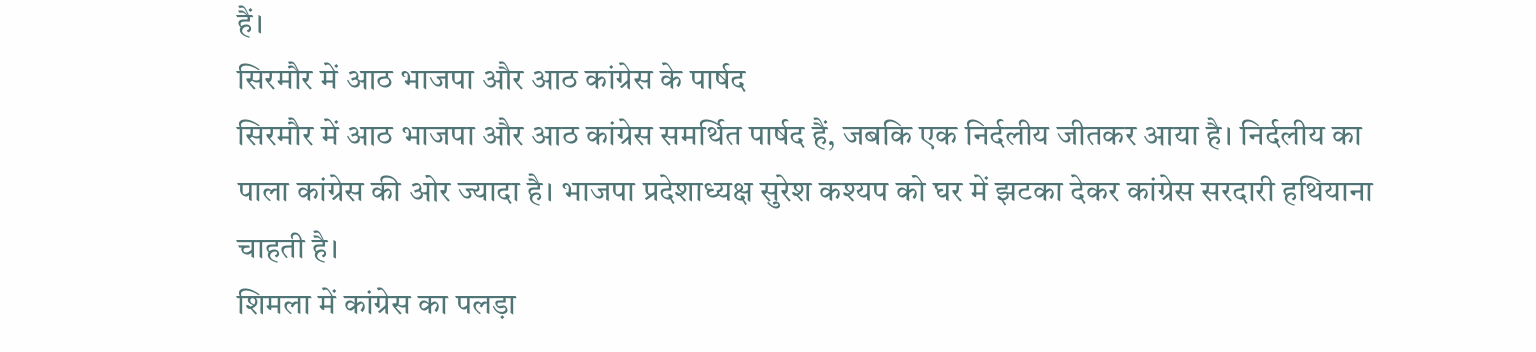हैं।
सिरमौर में आठ भाजपा और आठ कांग्रेस के पार्षद
सिरमौर में आठ भाजपा और आठ कांग्रेस समर्थित पार्षद हैं, जबकि एक निर्दलीय जीतकर आया है। निर्दलीय का पाला कांग्रेस की ओर ज्यादा है। भाजपा प्रदेशाध्यक्ष सुरेश कश्यप को घर में झटका देकर कांग्रेस सरदारी हथियाना चाहती है।
शिमला में कांग्रेस का पलड़ा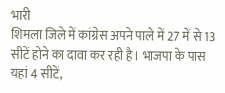भारी
शिमला जिले में कांग्रेस अपने पाले में 27 में से 13 सीटें होने का दावा कर रही है। भाजपा के पास यहां 4 सीटें,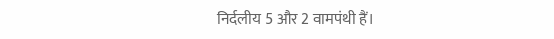निर्दलीय 5 और 2 वामपंथी हैं।